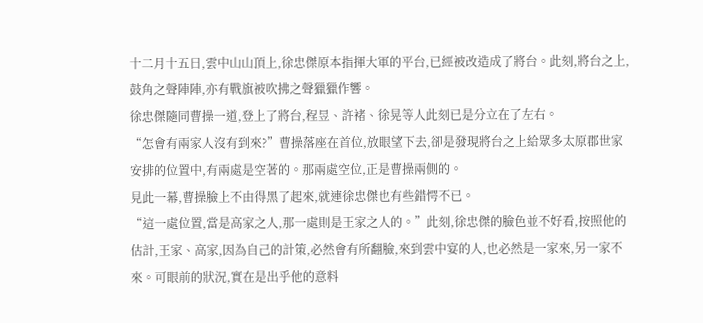十二月十五日,雲中山山頂上,徐忠傑原本指揮大軍的平台,已經被改造成了將台。此刻,將台之上,鼓角之聲陣陣,亦有戰旗被吹拂之聲獵獵作響。
徐忠傑隨同曹操一道,登上了將台,程昱、許褚、徐晃等人此刻已是分立在了左右。
“怎會有兩家人沒有到來?”曹操落座在首位,放眼望下去,卻是發現將台之上給眾多太原郡世家安排的位置中,有兩處是空著的。那兩處空位,正是曹操兩側的。
見此一幕,曹操臉上不由得黑了起來,就連徐忠傑也有些錯愕不已。
“這一處位置,當是高家之人,那一處則是王家之人的。”此刻,徐忠傑的臉色並不好看,按照他的估計,王家、高家,因為自己的計策,必然會有所翻臉,來到雲中宴的人,也必然是一家來,另一家不來。可眼前的狀況,實在是出乎他的意料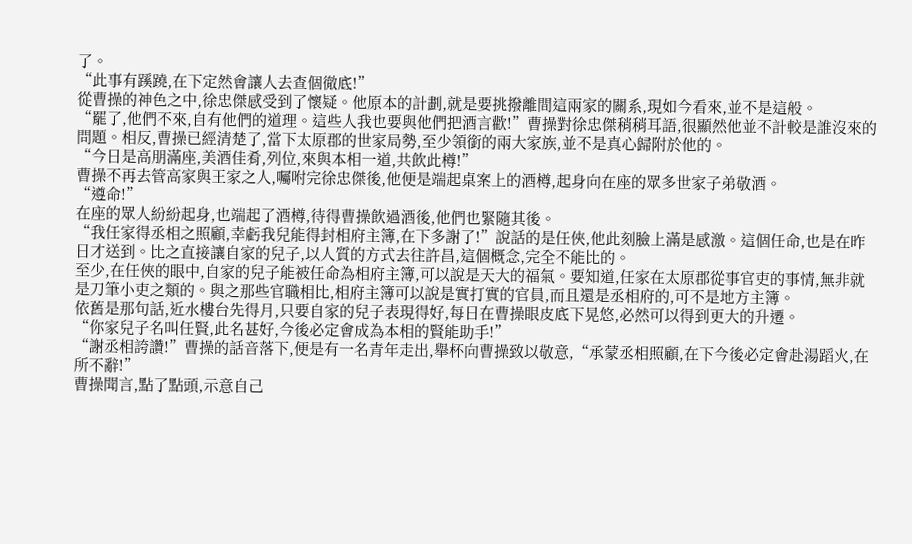了。
“此事有蹊蹺,在下定然會讓人去查個徹底!”
從曹操的神色之中,徐忠傑感受到了懷疑。他原本的計劃,就是要挑撥離間這兩家的關系,現如今看來,並不是這般。
“罷了,他們不來,自有他們的道理。這些人我也要與他們把酒言歡!”曹操對徐忠傑稍稍耳語,很顯然他並不計較是誰沒來的問題。相反,曹操已經清楚了,當下太原郡的世家局勢,至少領銜的兩大家族,並不是真心歸附於他的。
“今日是高朋滿座,美酒佳肴,列位,來與本相一道,共飲此樽!”
曹操不再去管高家與王家之人,囑咐完徐忠傑後,他便是端起桌案上的酒樽,起身向在座的眾多世家子弟敬酒。
“遵命!”
在座的眾人紛紛起身,也端起了酒樽,待得曹操飲過酒後,他們也緊隨其後。
“我任家得丞相之照顧,幸虧我兒能得封相府主簿,在下多謝了!”說話的是任俠,他此刻臉上滿是感激。這個任命,也是在昨日才送到。比之直接讓自家的兒子,以人質的方式去往許昌,這個概念,完全不能比的。
至少,在任俠的眼中,自家的兒子能被任命為相府主簿,可以說是天大的福氣。要知道,任家在太原郡從事官吏的事情,無非就是刀筆小吏之類的。與之那些官職相比,相府主簿可以說是實打實的官員,而且還是丞相府的,可不是地方主簿。
依舊是那句話,近水樓台先得月,只要自家的兒子表現得好,每日在曹操眼皮底下晃悠,必然可以得到更大的升遷。
“你家兒子名叫任賢,此名甚好,今後必定會成為本相的賢能助手!”
“謝丞相誇讚!”曹操的話音落下,便是有一名青年走出,舉杯向曹操致以敬意,“承蒙丞相照顧,在下今後必定會赴湯蹈火,在所不辭!”
曹操聞言,點了點頭,示意自己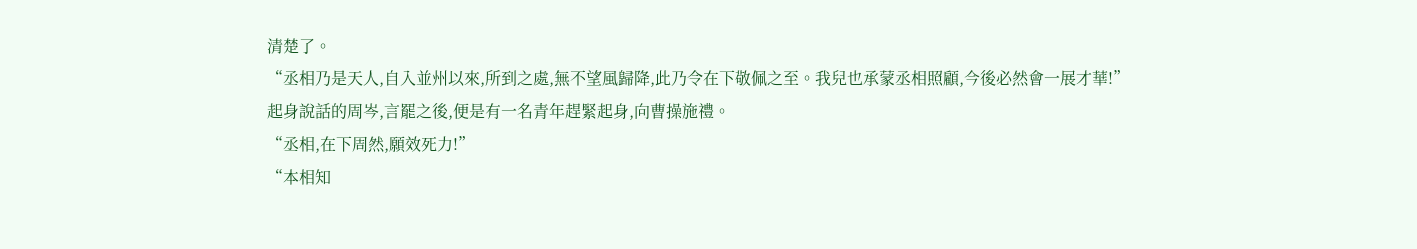清楚了。
“丞相乃是天人,自入並州以來,所到之處,無不望風歸降,此乃令在下敬佩之至。我兒也承蒙丞相照顧,今後必然會一展才華!”
起身說話的周岑,言罷之後,便是有一名青年趕緊起身,向曹操施禮。
“丞相,在下周然,願效死力!”
“本相知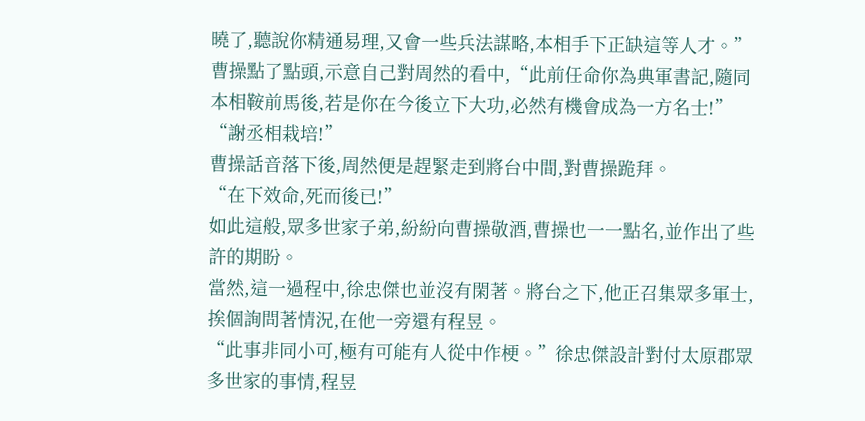曉了,聽說你精通易理,又會一些兵法謀略,本相手下正缺這等人才。”曹操點了點頭,示意自己對周然的看中,“此前任命你為典軍書記,隨同本相鞍前馬後,若是你在今後立下大功,必然有機會成為一方名士!”
“謝丞相栽培!”
曹操話音落下後,周然便是趕緊走到將台中間,對曹操跪拜。
“在下效命,死而後已!”
如此這般,眾多世家子弟,紛紛向曹操敬酒,曹操也一一點名,並作出了些許的期盼。
當然,這一過程中,徐忠傑也並沒有閑著。將台之下,他正召集眾多軍士,挨個詢問著情況,在他一旁還有程昱。
“此事非同小可,極有可能有人從中作梗。”徐忠傑設計對付太原郡眾多世家的事情,程昱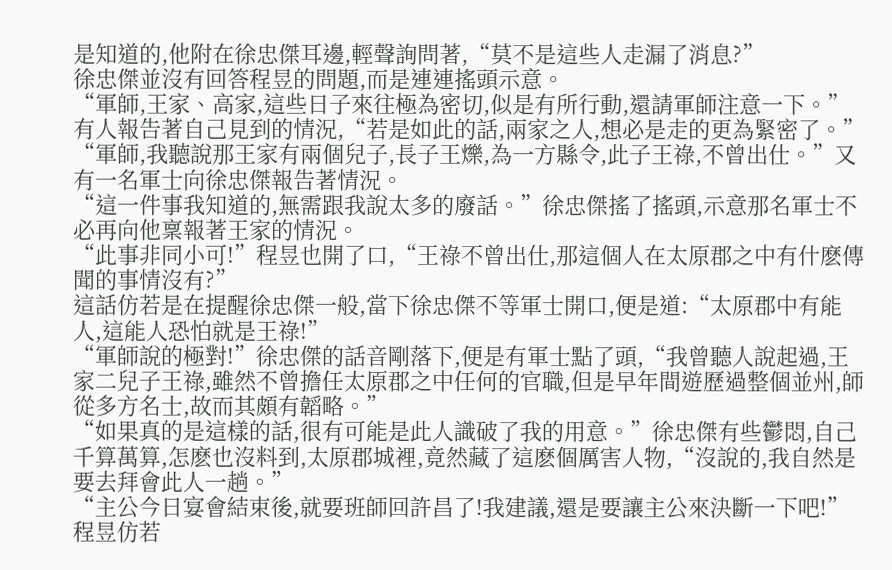是知道的,他附在徐忠傑耳邊,輕聲詢問著,“莫不是這些人走漏了消息?”
徐忠傑並沒有回答程昱的問題,而是連連搖頭示意。
“軍師,王家、高家,這些日子來往極為密切,似是有所行動,還請軍師注意一下。”有人報告著自己見到的情況,“若是如此的話,兩家之人,想必是走的更為緊密了。”
“軍師,我聽說那王家有兩個兒子,長子王爍,為一方縣令,此子王祿,不曾出仕。”又有一名軍士向徐忠傑報告著情況。
“這一件事我知道的,無需跟我說太多的廢話。”徐忠傑搖了搖頭,示意那名軍士不必再向他稟報著王家的情況。
“此事非同小可!”程昱也開了口,“王祿不曾出仕,那這個人在太原郡之中有什麽傳聞的事情沒有?”
這話仿若是在提醒徐忠傑一般,當下徐忠傑不等軍士開口,便是道:“太原郡中有能人,這能人恐怕就是王祿!”
“軍師說的極對!”徐忠傑的話音剛落下,便是有軍士點了頭,“我曾聽人說起過,王家二兒子王祿,雖然不曾擔任太原郡之中任何的官職,但是早年間遊歷過整個並州,師從多方名士,故而其頗有韜略。”
“如果真的是這樣的話,很有可能是此人識破了我的用意。”徐忠傑有些鬱悶,自己千算萬算,怎麽也沒料到,太原郡城裡,竟然藏了這麽個厲害人物,“沒說的,我自然是要去拜會此人一趟。”
“主公今日宴會結束後,就要班師回許昌了!我建議,還是要讓主公來決斷一下吧!”
程昱仿若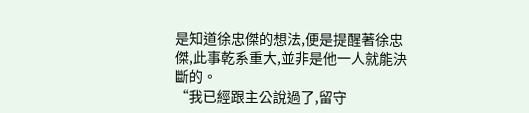是知道徐忠傑的想法,便是提醒著徐忠傑,此事乾系重大,並非是他一人就能決斷的。
“我已經跟主公說過了,留守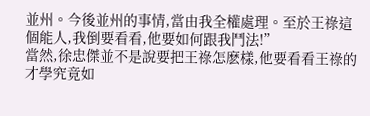並州。今後並州的事情,當由我全權處理。至於王祿這個能人,我倒要看看,他要如何跟我鬥法!”
當然,徐忠傑並不是說要把王祿怎麽樣,他要看看王祿的才學究竟如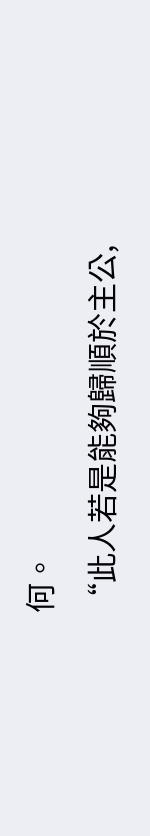何。
“此人若是能夠歸順於主公,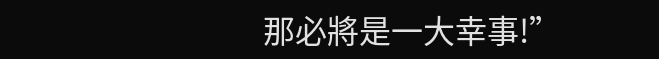那必將是一大幸事!”